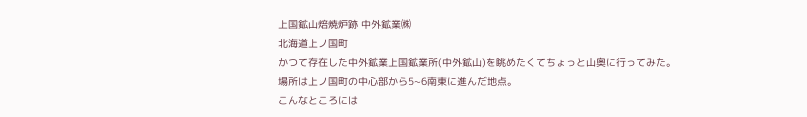上国鉱山焙焼炉跡 中外鉱業㈱
北海道上ノ国町
かつて存在した中外鉱業上国鉱業所(中外鉱山)を眺めたくてちょっと山奥に行ってみた。
場所は上ノ国町の中心部から5~6南東に進んだ地点。
こんなところには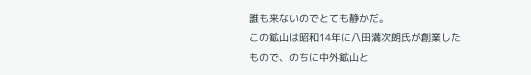誰も来ないのでとても静かだ。
この鉱山は昭和14年に八田満次朗氏が創業したもので、のちに中外鉱山と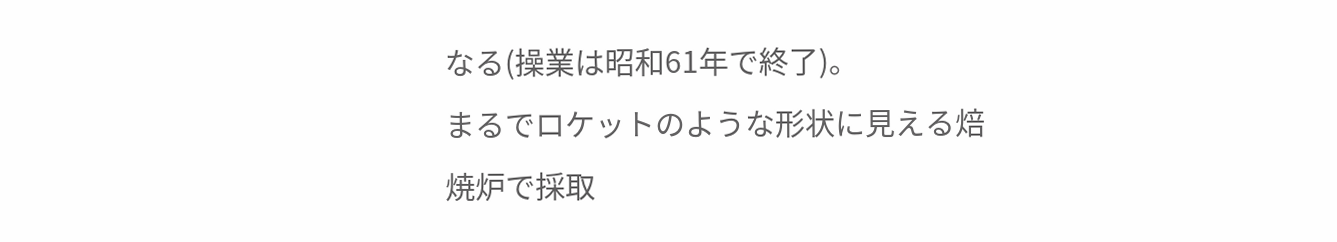なる(操業は昭和61年で終了)。
まるでロケットのような形状に見える焙焼炉で採取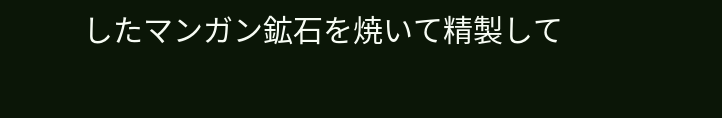したマンガン鉱石を焼いて精製して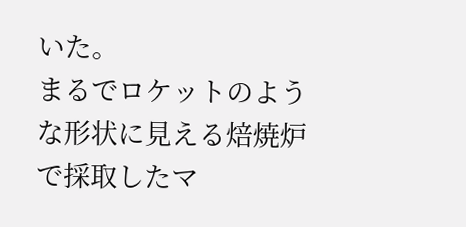いた。
まるでロケットのような形状に見える焙焼炉で採取したマ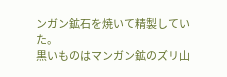ンガン鉱石を焼いて精製していた。
黒いものはマンガン鉱のズリ山